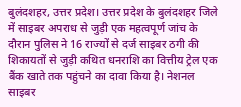बुलंदशहर, उत्तर प्रदेश। उत्तर प्रदेश के बुलंदशहर जिले में साइबर अपराध से जुड़ी एक महत्वपूर्ण जांच के दौरान पुलिस ने 16 राज्यों से दर्ज साइबर ठगी की शिकायतों से जुड़ी कथित धनराशि का वित्तीय ट्रेल एक बैंक खाते तक पहुंचने का दावा किया है। नेशनल साइबर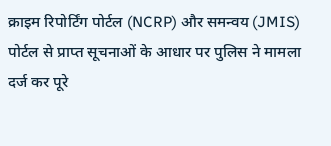क्राइम रिपोर्टिंग पोर्टल (NCRP) और समन्वय (JMIS) पोर्टल से प्राप्त सूचनाओं के आधार पर पुलिस ने मामला दर्ज कर पूरे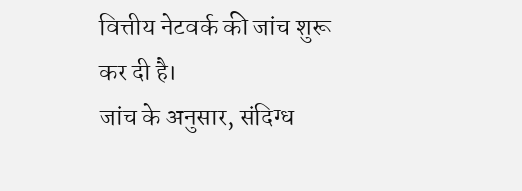वित्तीय नेटवर्क की जांच शुरू कर दी है।
जांच के अनुसार, संदिग्ध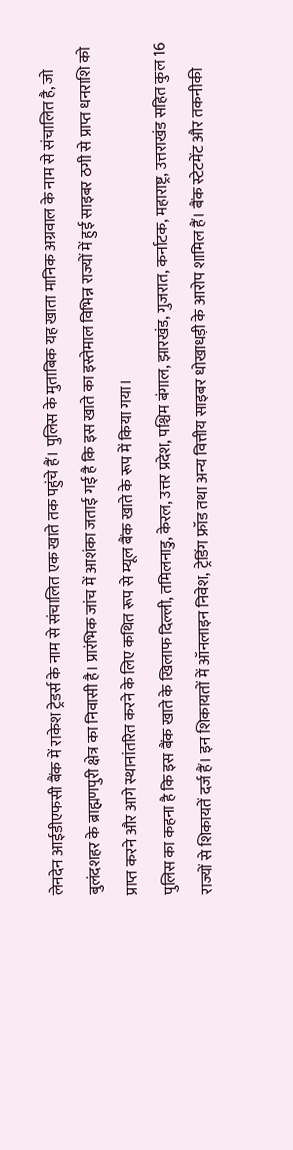लेनदेन आईडीएफसी बैंक में राकेश ट्रेडर्स के नाम से संचालित एक खाते तक पहुंचे हैं। पुलिस के मुताबिक यह खाता मानिक अग्रवाल के नाम से संचालित है, जो बुलंदशहर के ब्राह्मणपुरी क्षेत्र का निवासी है। प्रारंभिक जांच में आशंका जताई गई है कि इस खाते का इस्तेमाल विभिन्न राज्यों में हुई साइबर ठगी से प्राप्त धनराशि को प्राप्त करने और आगे स्थानांतरित करने के लिए कथित रूप से म्यूल बैंक खाते के रूप में किया गया।
पुलिस का कहना है कि इस बैंक खाते के खिलाफ दिल्ली, तमिलनाडु, केरल, उत्तर प्रदेश, पश्चिम बंगाल, झारखंड, गुजरात, कर्नाटक, महाराष्ट्र, उत्तराखंड सहित कुल 16 राज्यों से शिकायतें दर्ज हैं। इन शिकायतों में ऑनलाइन निवेश, ट्रेडिंग फ्रॉड तथा अन्य वित्तीय साइबर धोखाधड़ी के आरोप शामिल हैं। बैंक स्टेटमेंट और तकनीकी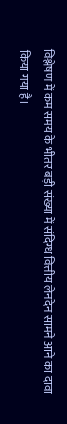विश्लेषण में कम समय के भीतर बड़ी संख्या में संदिग्ध वित्तीय लेनदेन सामने आने का दावा किया गया है।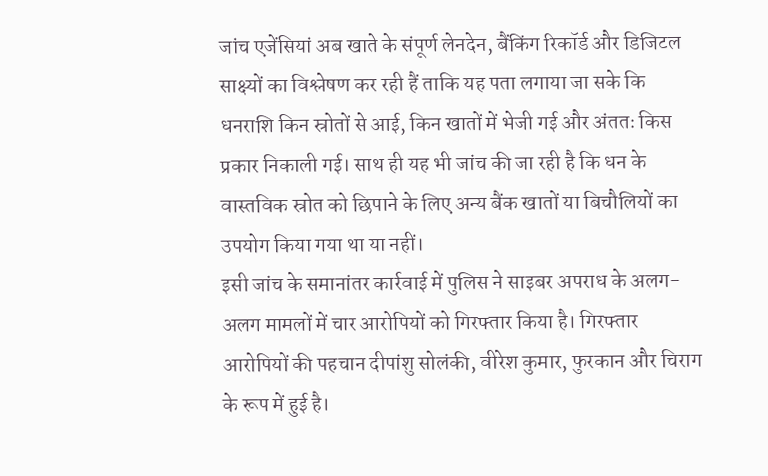जांच एजेंसियां अब खाते के संपूर्ण लेनदेन, बैंकिंग रिकॉर्ड और डिजिटल साक्ष्यों का विश्लेषण कर रही हैं ताकि यह पता लगाया जा सके कि धनराशि किन स्रोतों से आई, किन खातों में भेजी गई और अंततः किस प्रकार निकाली गई। साथ ही यह भी जांच की जा रही है कि धन के वास्तविक स्रोत को छिपाने के लिए अन्य बैंक खातों या बिचौलियों का उपयोग किया गया था या नहीं।
इसी जांच के समानांतर कार्रवाई में पुलिस ने साइबर अपराध के अलग-अलग मामलों में चार आरोपियों को गिरफ्तार किया है। गिरफ्तार आरोपियों की पहचान दीपांशु सोलंकी, वीरेश कुमार, फुरकान और चिराग के रूप में हुई है।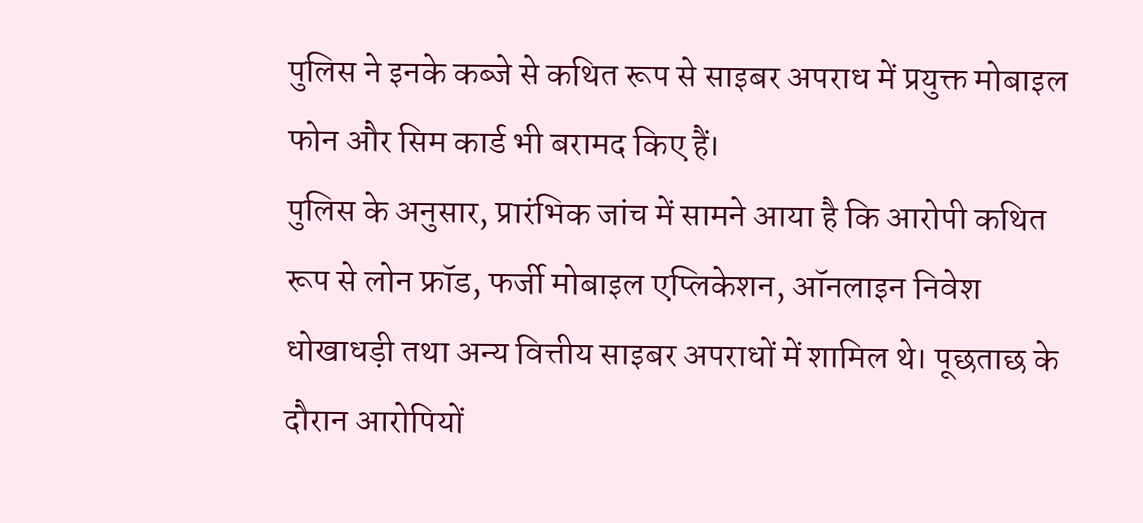पुलिस ने इनके कब्जे से कथित रूप से साइबर अपराध में प्रयुक्त मोबाइल फोन और सिम कार्ड भी बरामद किए हैं।
पुलिस के अनुसार, प्रारंभिक जांच में सामने आया है कि आरोपी कथित रूप से लोन फ्रॉड, फर्जी मोबाइल एप्लिकेशन, ऑनलाइन निवेश धोखाधड़ी तथा अन्य वित्तीय साइबर अपराधों में शामिल थे। पूछताछ के दौरान आरोपियों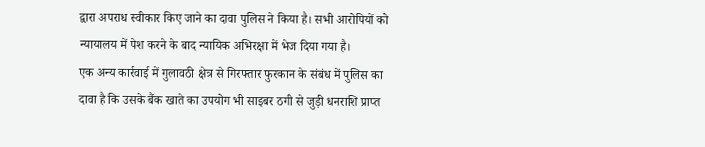द्वारा अपराध स्वीकार किए जाने का दावा पुलिस ने किया है। सभी आरोपियों को न्यायालय में पेश करने के बाद न्यायिक अभिरक्षा में भेज दिया गया है।
एक अन्य कार्रवाई में गुलावठी क्षेत्र से गिरफ्तार फुरकान के संबंध में पुलिस का दावा है कि उसके बैंक खाते का उपयोग भी साइबर ठगी से जुड़ी धनराशि प्राप्त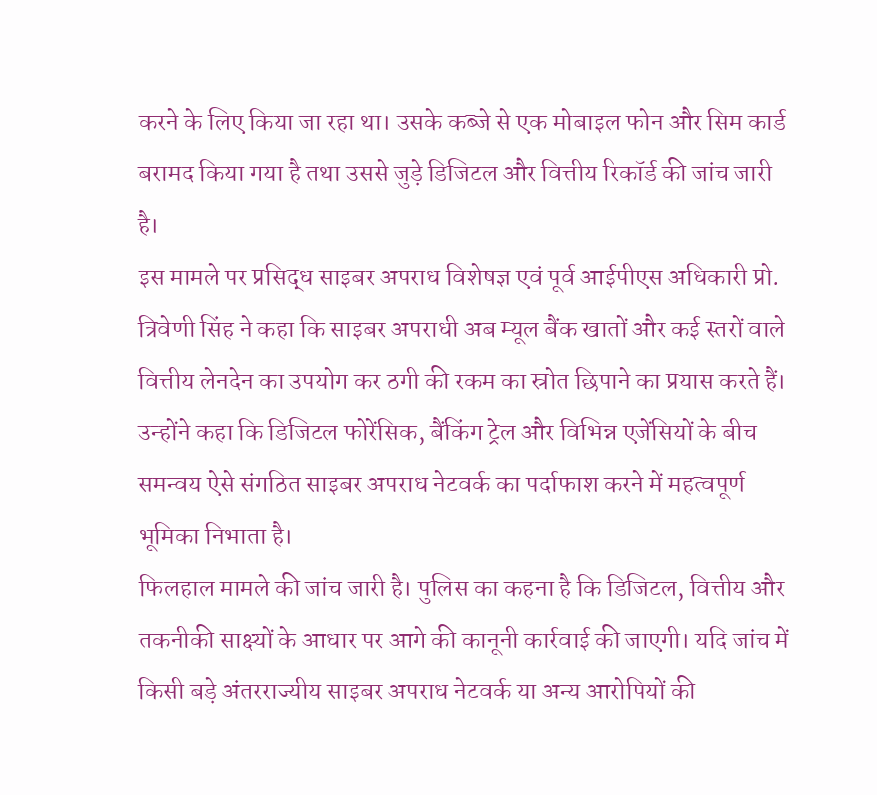करने के लिए किया जा रहा था। उसके कब्जे से एक मोबाइल फोन और सिम कार्ड बरामद किया गया है तथा उससे जुड़े डिजिटल और वित्तीय रिकॉर्ड की जांच जारी है।
इस मामले पर प्रसिद्ध साइबर अपराध विशेषज्ञ एवं पूर्व आईपीएस अधिकारी प्रो. त्रिवेणी सिंह ने कहा कि साइबर अपराधी अब म्यूल बैंक खातों और कई स्तरों वाले वित्तीय लेनदेन का उपयोग कर ठगी की रकम का स्रोत छिपाने का प्रयास करते हैं। उन्होंने कहा कि डिजिटल फोरेंसिक, बैंकिंग ट्रेल और विभिन्न एजेंसियों के बीच समन्वय ऐसे संगठित साइबर अपराध नेटवर्क का पर्दाफाश करने में महत्वपूर्ण भूमिका निभाता है।
फिलहाल मामले की जांच जारी है। पुलिस का कहना है कि डिजिटल, वित्तीय और तकनीकी साक्ष्यों के आधार पर आगे की कानूनी कार्रवाई की जाएगी। यदि जांच में किसी बड़े अंतरराज्यीय साइबर अपराध नेटवर्क या अन्य आरोपियों की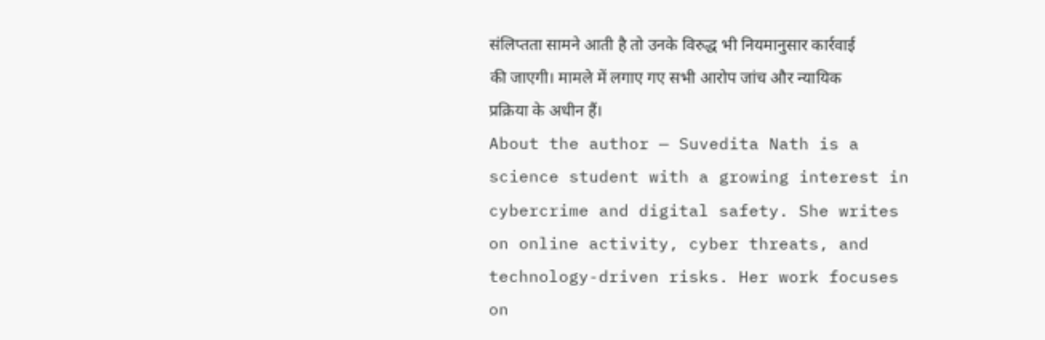संलिप्तता सामने आती है तो उनके विरुद्ध भी नियमानुसार कार्रवाई की जाएगी। मामले में लगाए गए सभी आरोप जांच और न्यायिक प्रक्रिया के अधीन हैं।
About the author — Suvedita Nath is a science student with a growing interest in cybercrime and digital safety. She writes on online activity, cyber threats, and technology-driven risks. Her work focuses on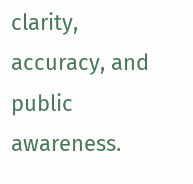clarity, accuracy, and public awareness.